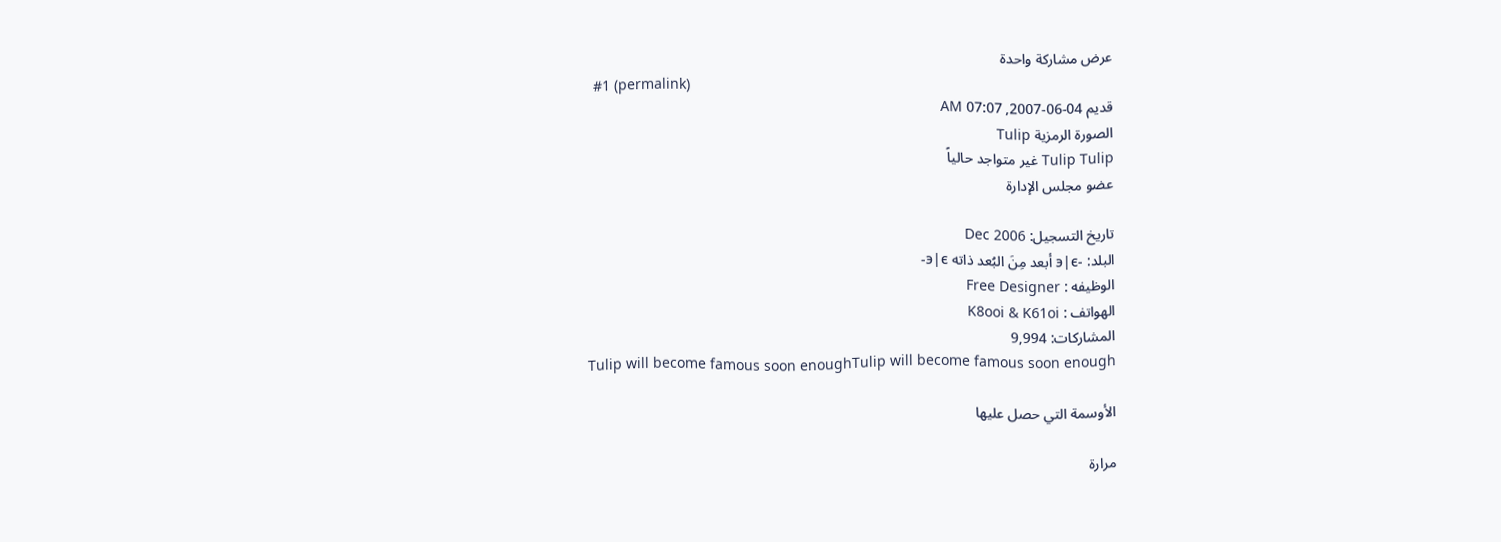عرض مشاركة واحدة
  #1 (permalink)
قديم 04-06-2007, 07:07 AM
الصورة الرمزية Tulip
Tulip Tulip غير متواجد حالياً
عضو مجلس الإدارة

تاريخ التسجيل: Dec 2006
البلد: -ϵ|϶ أبعد مِنَ البُعد ذاته ϵ|϶-
الوظيفه : Free Designer
الهواتف : K8ooi & K61oi
المشاركات: 9,994
Tulip will become famous soon enoughTulip will become famous soon enough

الأوسمة التي حصل عليها

مرارة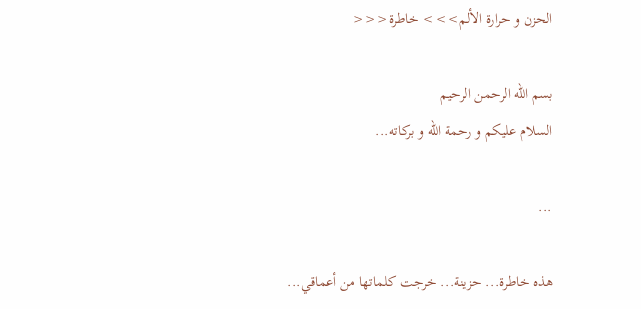الحزن و حرارة الألم>>> خاطرة<<<

بسم الله الرحمن الرحيم
السلام عليكم و رحمة الله و بركاته...

...

هذه خاطرة... حزينة... خرجت كلماتها من أعماقي...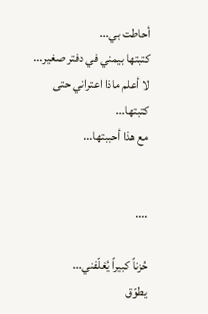أحاطت بي...
كتبتها بيمني في دفتر صغير...
لا أعلم ماذا اعتراني حتى كتبتها...
مع هذا أحببتها...


....

حُزناً كبيراً يُغلّفني...
يطوّق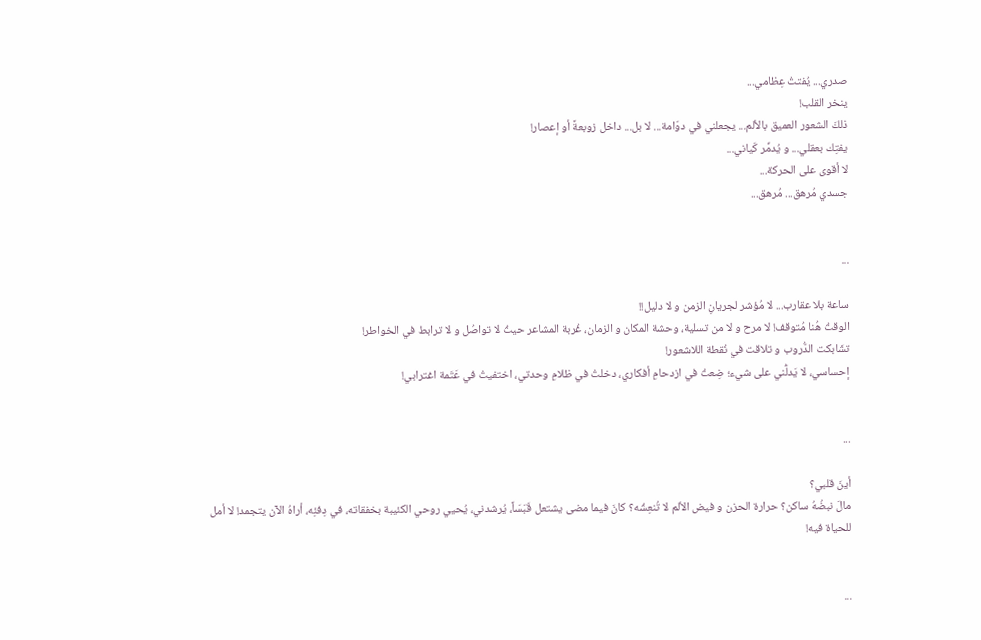صدري... يُفتتُ عِظامي...
ينخر القلب!
ذلكَ الشعور العميق بالألم... يجعلني في دوّامة... لا بل... داخل زوبعةً أو إعصار!
يفتِك بعقلي... و يُدمِّر كَياني...
لا أقوى على الحركة...
جسدي مُرهق... مُرهق...


...

ساعة بلا عقارب... لا مُؤشر لجريانِ الزمن و لا دليل!!
الوقتُ هُنا مُتوقف! لا مرح و لا من تسلية، وحشة المكان و الزمان، غُربة المشاعر حيثُ لا تواصُل و لا ترابط في الخواطر!
تشَابكت الدُّروب و تلاقت في نُقطة اللاشعور!
إحساسي، لا يَدلُّني على شيء؛ ضِعتُ في ازدحامِ أفكاري، دخلتُ في ظلامِ وحدتي، اختفيتُ في عَتَمة اغترابي!


...

أينَ قلبي؟
مالَ نبضُهُ ساكن؟ حرارة الحزن و فيض الألم لا تُنعِشُه؟ كانَ فيما مضى يشتعل قَبَسَاً، يُرشدني، يُحيي روحي الكئيبة بخفقاته، في دِفئِه، أراهُ الآن يتجمد! لا أمل للحياة فيه!


...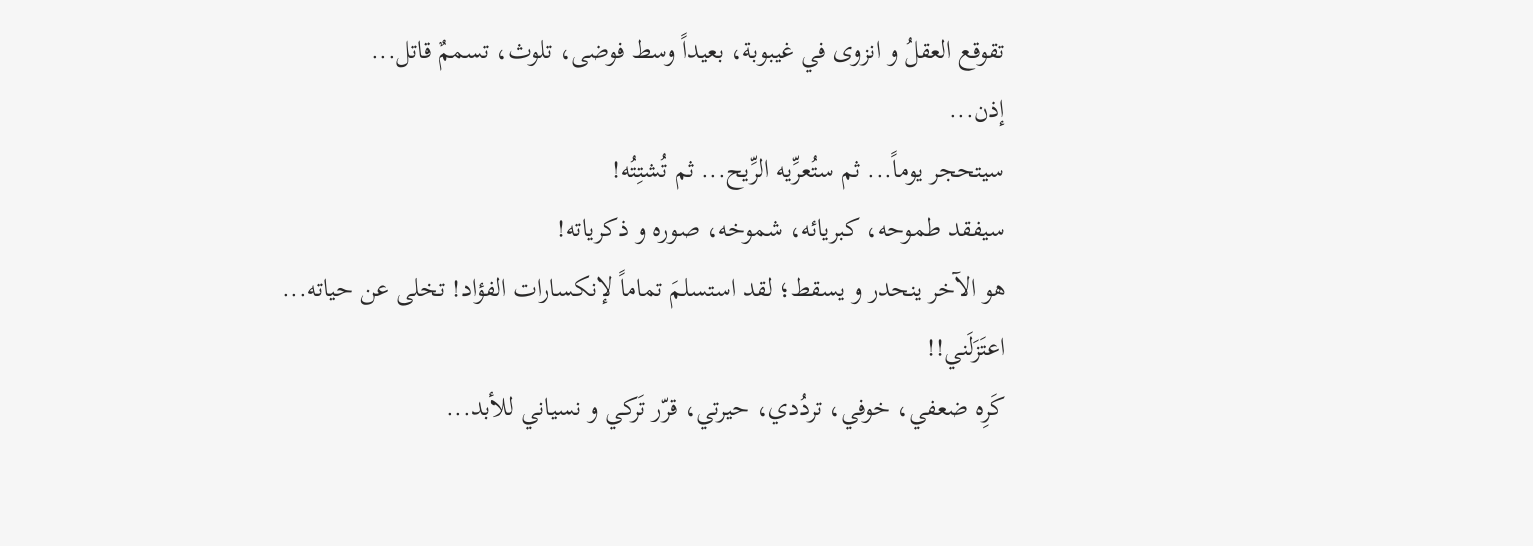تقوقع العقلُ و انزوى في غيبوبة، بعيداً وسط فوضى، تلوث، تسممٌ قاتل...
إذن...
سيتحجر يوماً... ثم ستُعرِّيه الرِّيح... ثم تُشتِتُه!
سيفقد طموحه، كبريائه، شموخه، صوره و ذكرياته!
هو الآخر ينحدر و يسقط؛ لقد استسلمَ تماماً لإنكسارات الفؤاد! تخلى عن حياته...
اعتَزَلَني!!
كَرِه ضعفي، خوفي، تردُدي، حيرتي، قرّر تَركي و نسياني للأبد...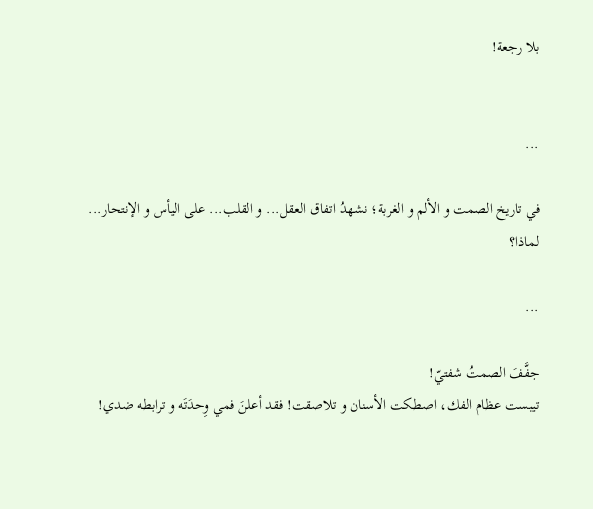بلا رجعة!


...

في تاريخ الصمت و الألم و الغربة؛ نشهدُ اتفاق العقل... و القلب... على اليأس و الإنتحار... لماذا؟

...

جفَّفَ الصمتُ شفتيّ!
تيبست عظام الفك، اصطكت الأسنان و تلاصقت! فقد أعلنَ فمي وِحدَتَه و ترابطه ضدي!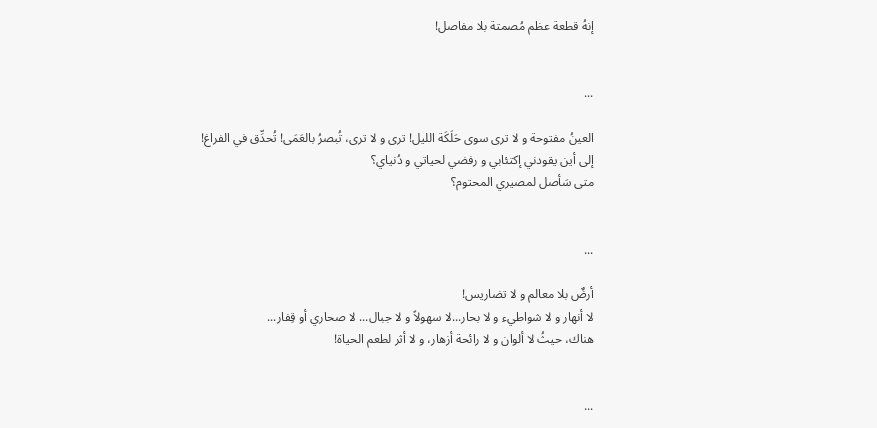إنهُ قطعة عظم مُصمتة بلا مفاصل!


...

العينُ مفتوحة و لا ترى سوى حَلَكَة الليل! ترى و لا ترى، تُبصرُ بالعَمَى! تُحدِّق في الفراغ!
إلى أين يقودني إكتئابي و رفضي لحياتي و دُنياي؟
متى سَأصل لمصيري المحتوم؟


...

أرضٌ بلا معالم و لا تضاريس!
لا أنهار و لا شواطيء و لا بحار...لا سهولاً و لا جبال... لا صحاري أو قِفار...
هناك، حيثُ لا ألوان و لا رائحة أزهار، و لا أثر لطعم الحياة!


...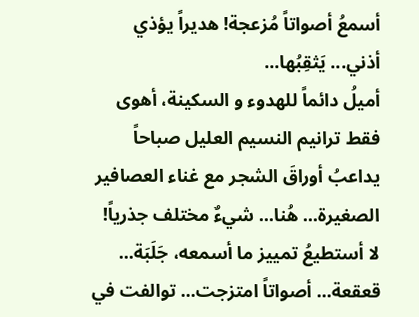أسمعُ أصواتاً مُزعجة! هديراً يؤذي أذني... يَثقِبُها...
أميلُ دائماً للهدوء و السكينة، أهوى فقط ترانيم النسيم العليل صباحاً يداعبُ أوراقَ الشجر مع غناء العصافير الصغيرة... هُنا... شيءٌ مختلف جذرياً! لا أستطيعُ تمييز ما أسمعه، جَلَبَة... قعقعة... أصواتاً امتزجت... توالفت في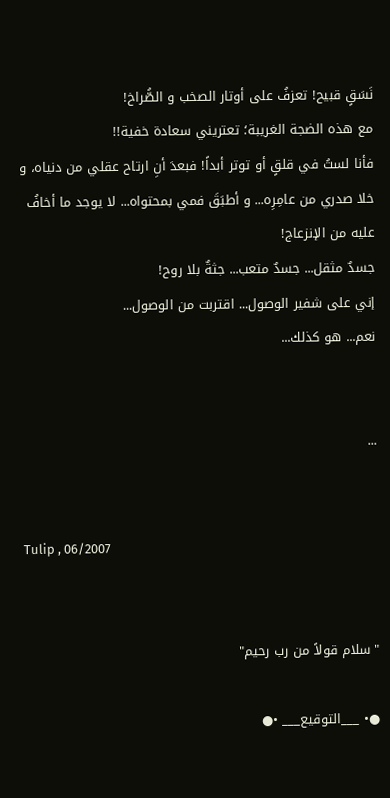نَسَقٍ قبيح! تعزفُ على أوتار الصخب و الصُّراخ!
مع هذه الضجة الغريبة؛ تعتريني سعادة خفية!!
فأنا لستُ في قلقٍ أو توتر أبداً! فبعدَ أنِ ارتاح عقلي من دنياه، و خلا صدري من عامِرِه... و أطبَقَ فمي بمحتواه... لا يوجد ما أخافُ عليه من الإنزعاج!
جسدٌ مثقل... جسدٌ متعب... جثةٌ بلا روح!
إني على شفير الوصول... اقتربت من الوصول...
نعم... هو كذلك...


...


Tulip , 06/2007


"سلام قولاً من رب رحيم"

●• ___التوقيع___ •●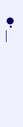●• ___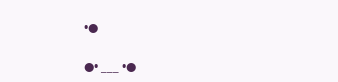•●


●• ___ •●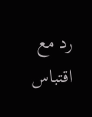رد مع اقتباس